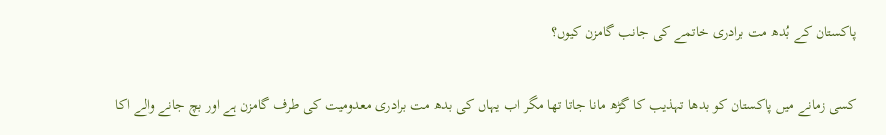پاکستان کے بُدھ مت برادری خاتمے کی جانب گامزن کیوں؟

کسی زمانے میں پاکستان کو بدھا تہذیب کا گڑھ مانا جاتا تھا مگر اب یہاں کی بدھ مت برادری معدومیت کی طرف گامزن ہے اور بچ جانے والے اکا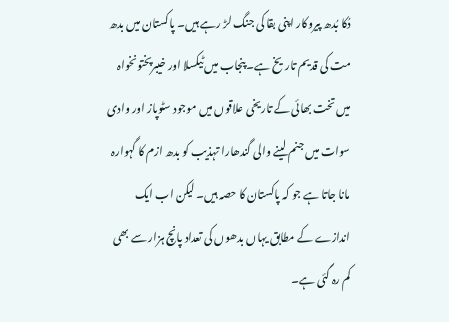دُکا بُدھ پیروکار اپنی بقا کی جنگ لڑ رہے ہیں۔ پاکستان میں بدھ مت کی قدیم تاریخ ہے۔ پنجاب میں ٹیکسلا اور خیبرپختونخواہ میں تخت بھائی کے تاریخی علاقوں میں موجود سٹوپاز اور وادی سوات میں جنم لینے والی گندھارا تہذیب کو بدھ ازم کا گہوارہ مانا جاتا ہے جو کہ پاکستان کا حصہ ہیں۔ لیکن اب ایک اندازے کے مطابق یہاں بدھوں کی تعداد پانچ ہزار سے بھی کم رہ گئی ہے۔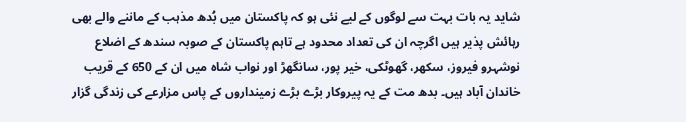شاید یہ بات بہت سے لوگوں کے لیے نئی ہو کہ پاکستان میں بُدھ مذہب کے ماننے والے بھی رہائش پذیر ہیں اگرچہ ان کی تعداد محدود ہے تاہم پاکستان کے صوبہ سندھ کے اضلاع نوشہرو فیروز، سکھر، گھوٹکی، خیر پور، سانگھڑ اور نواب شاہ میں ان کے 650 کے قریب خاندان آباد ہیں۔ بدھ مت کے یہ پیروکار بڑے بڑے زمینداروں کے پاس مزارعے کی زندگی گزار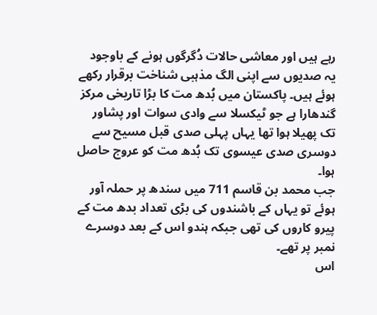رہے ہیں اور معاشی حالات دُگرگوں ہونے کے باوجود یہ صدیوں سے اپنی الگ مذہبی شناخت برقرار رکھے ہوئے ہیں۔ پاکستان میں بُدھ مت کا بڑا تاریخی مرکز گندھارا ہے جو ٹیکسلا سے وادی سوات اور پشاور تک پھیلا ہوا تھا یہاں پہلی صدی قبل مسیح سے دوسری صدی عیسوی تک بُدھ مت کو عروج حاصل ہوا۔
جب محمد بن قاسم 711 میں سندھ پر حملہ آور ہوئے تو یہاں کے باشندوں کی بڑی تعداد بدھ مت کے پیرو کاروں کی تھی جبکہ ہندو اس کے بعد دوسرے نمبر پر تھے۔
اس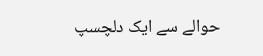حوالے سے ایک دلچسپ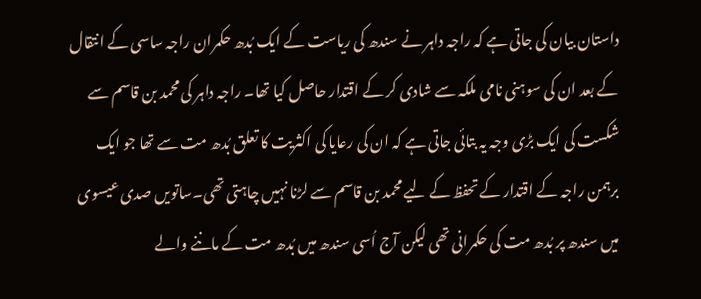داستان بیان کی جاتی ہے کہ راجہ داہر نے سندھ کی ریاست کے ایک بُدھ حکمران راجہ ساسی کے انتقال کے بعد ان کی سوہنی نامی ملکہ سے شادی کر کے اقتدار حاصل کیا تھا۔ راجہ داہر کی محمد بن قاسم سے شکست کی ایک بڑی وجہ یہ بتائی جاتی ہے کہ ان کی رعایا کی اکثریت کا تعلق بُدھ مت سے تھا جو ایک برہمن راجہ کے اقتدار کے تحفظ کے لیے محمد بن قاسم سے لڑنا نہیں چاہتی تھی۔ساتویں صدی عیسوی میں سندھ پر بُدھ مت کی حکمرانی تھی لیکن آج اُسی سندھ میں بُدھ مت کے ماننے والے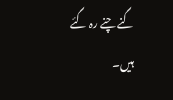گنے چنے رہ گئے ہیں۔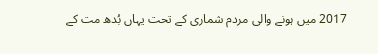2017 میں ہونے والی مردم شماری کے تحت یہاں بُدھ مت کے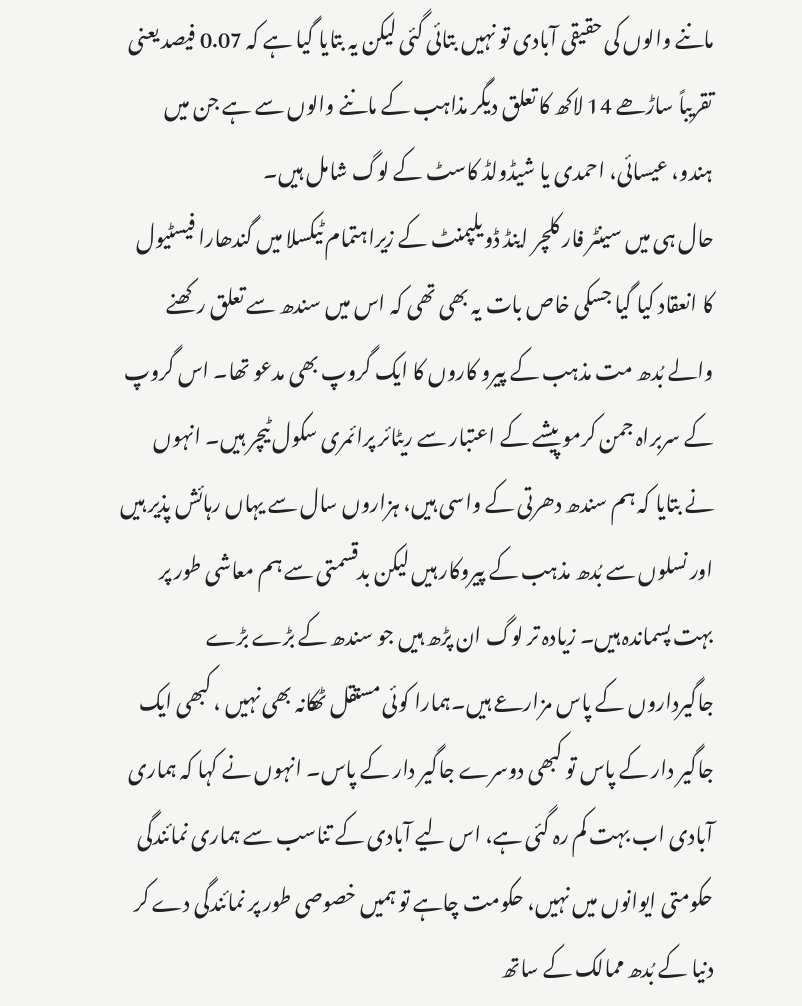ماننے والوں کی حقیقی آبادی تو نہیں بتائی گئی لیکن یہ بتایا گیا ہے کہ 0.07 فیصد یعنی تقریباً ساڑھے 14 لاکھ کا تعلق دیگر مذاہب کے ماننے والوں سے ہے جن میں ہندو، عیسائی، احمدی یا شیڈولڈ کاسٹ کے لوگ شامل ہیں۔
حال ہی میں سینٹر فار کلچر اینڈ ڈویلپمنٹ کے زیراہتمام ٹیکسلا میں گندھارا فیسٹیول کا انعقاد کیا گیا جسکی خاص بات یہ بھی تھی کہ اس میں سندھ سے تعلق رکھنے والے بُدھ مت مذہب کے پیرو کاروں کا ایک گروپ بھی مدعو تھا۔ اس گروپ کے سربراہ جمن کرمو پیشے کے اعتبار سے ریٹائر پرائمری سکول ٹیچر ہیں۔ انہوں نے بتایا کہ ہم سندھ دھرتی کے واسی ہیں، ہزاروں سال سے یہاں رہائش پذیر ہیں اور نسلوں سے بُدھ مذہب کے پیروکار ہیں لیکن بدقسمتی سے ہم معاشی طور پر بہت پسماندہ ہیں۔ زیادہ تر لوگ ان پڑھ ہیں جو سندھ کے بڑے بڑے جاگیرداروں کے پاس مزارعے ہیں۔ہمارا کوئی مستقل ٹھکانہ بھی نہیں ، کبھی ایک جاگیر دار کے پاس تو کبھی دوسرے جاگیر دار کے پاس۔ انہوں نے کہا کہ ہماری آبادی اب بہت کم رہ گئی ہے، اس لیے آبادی کے تناسب سے ہماری نمائندگی حکومتی ایوانوں میں نہیں، حکومت چاہے تو ہمیں خصوصی طور پر نمائندگی دے کر دنیا کے بُدھ ممالک کے ساتھ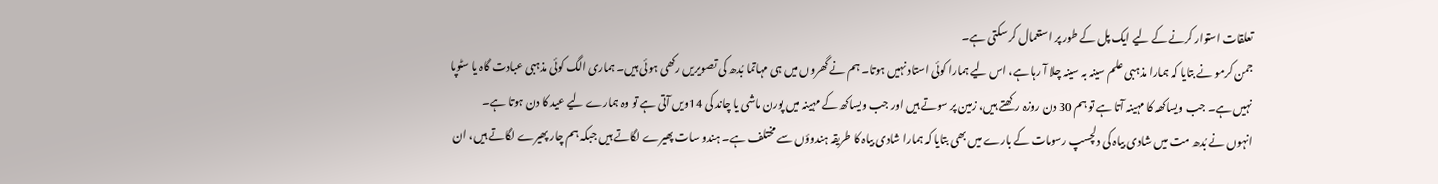تعلقات استوار کرنے کے لیے ایک پل کے طور پر استعمال کر سکتی ہے۔
جمن کرمو نے بتایا کہ ہمارا مذہبی علم سینہ بہ سینہ چلا آ رہا ہے، اس لیے ہمارا کوئی استاد نہیں ہوتا۔ ہم نے گھروں میں ہی مہاتما بُدھ کی تصویریں رکھی ہوئی ہیں۔ ہماری الگ کوئی مذہبی عبادت گاہ یا سٹوپا نہیں ہے۔ جب ویساکھہ کا مہینہ آتا ہے تو ہم 30 دن روزہ رکھتے ہیں، زمین پر سوتے ہیں اور جب ویساکھ کے مہینہ میں پورن ماشی یا چاند کی 14ویں آتی ہے تو وہ ہمارے لیے عید کا دن ہوتا ہے۔
انہوں نے بُدھ مت میں شادی بیاہ کی دلچسپ رسومات کے بارے میں بھی بتایا کہ ہمارا شادی بیاہ کا طریقہ ہندوؤں سے مختلف ہے۔ ہندو سات پھیرے لگاتے ہیں جبکہ ہم چار پھیرے لگاتے ہیں، ان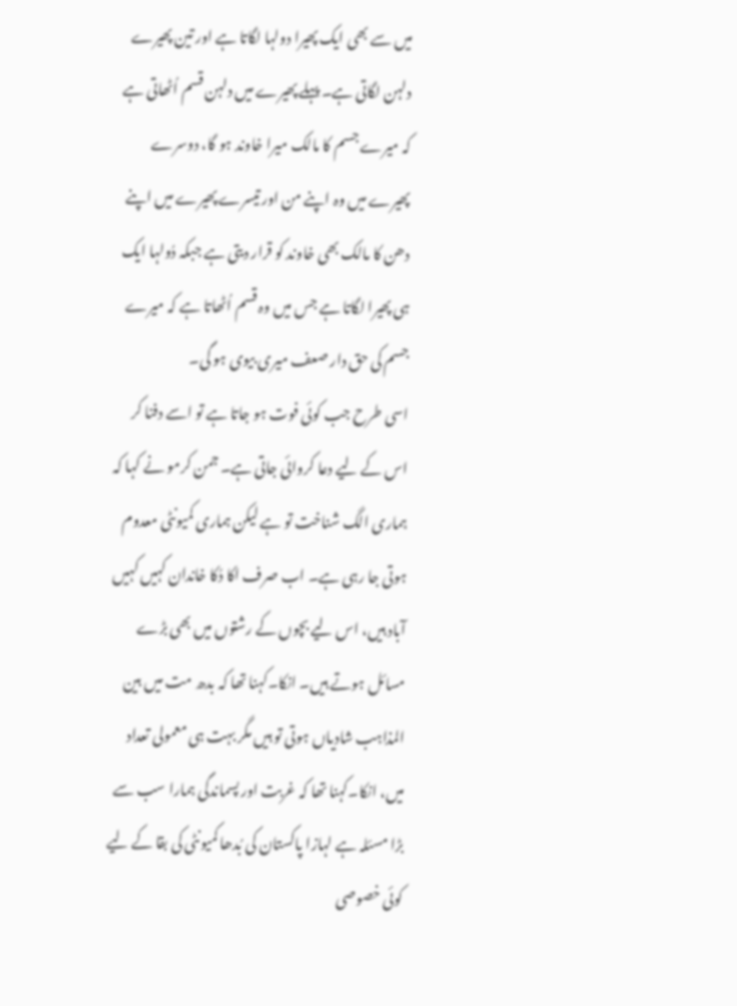میں سے بھی ایک پھیرا دولہا لگاتا ہے اور تین پھیرے دلہن لگاتی ہے۔ پہلے پھیرے میں دلہن قسم اُٹھاتی ہے کہ میرے جسم کا مالک میرا خاوند ہو گا، دوسرے پھیرے میں وہ اپنے من اور تیسرے پھیرے میں اپنے دھن کا مالک بھی خاوند کو قرار دیتی ہے جبکہ دُولہا ایک ہی پھیرا لگاتا ہے جس میں وہ قسم اُٹھاتا ہے کہ میرے جسم کی حق دار صعف میری بیوی ہو گی۔
اسی طرح جب کوئی فوت ہو جاتا ہے تو اسے دفنا کر اس کے لیے دعا کروائی جاتی ہے۔ جمن کرمو نے کہا کہ ہماری الگ شناخت تو ہے لیکن ہماری کمیونٹی معدوم ہوتی جا رہی ہے۔ اب صرف اکا دُکا خاندان کہیں کہیں آباد ہیں، اس لیے بچوں کے رشتوں میں بھی بڑے مسائل ہوتے ہیں۔ انکا۔کہنا تھا کہ بدھ مت میں بین المذاہب شادیاں ہوتی تو ہیں مگر بہت ہی معمولی تعداد میں، انکا۔کہنا تھا کہ غربت اور پسماندگی ہمارا سب سے بڑا مسئلہ ہے لہازا پاکستان کی بُدھا کمیونٹی کی بقا کے لیے کوئی خصوصی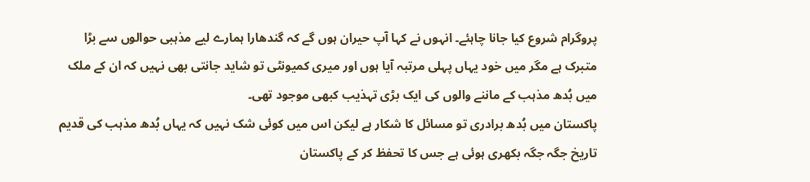پروگرام شروع کیا جانا چاہئے۔ انہوں نے کہا آپ حیران ہوں گے کہ گندھارا ہمارے لیے مذہبی حوالوں سے بڑا متبرک ہے مگر میں خود یہاں پہلی مرتبہ آیا ہوں اور میری کمیونٹی تو شاید جانتی بھی نہیں کہ ان کے ملک میں بُدھ مذہب کے ماننے والوں کی ایک بڑی تہذیب کبھی موجود تھی۔
پاکستان میں بُدھ برادری تو مسائل کا شکار ہے لیکن اس میں کوئی شک نہیں کہ یہاں بُدھ مذہب کی قدیم تاریخ جگہ جگہ بکھری ہوئی ہے جس کا تحفظ کر کے پاکستان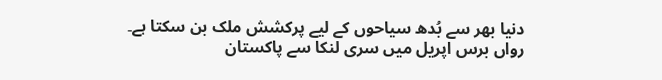دنیا بھر سے بُدھ سیاحوں کے لیے پرکشش ملک بن سکتا ہے۔
رواں برس اپریل میں سری لنکا سے پاکستان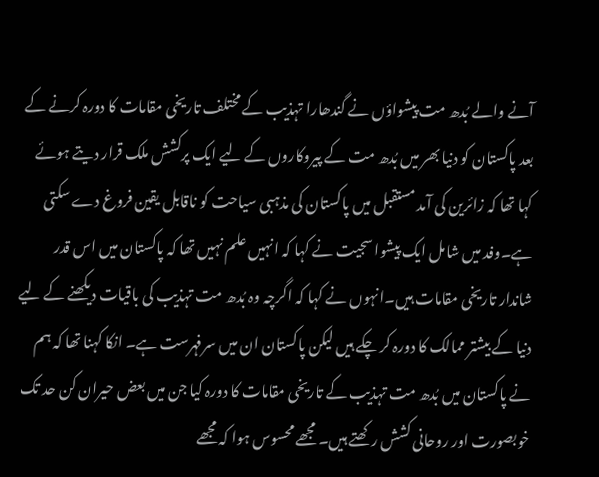آنے والے بُدھ مت پیشواؤں نے گندھارا تہذیب کے مختلف تاریخی مقامات کا دورہ کرنے کے بعد پاکستان کو دنیا بھر میں بُدھ مت کے پیروکاروں کے لیے ایک پرکشش ملک قرار دیتے ہوئے کہا تھا کہ زائرین کی آمد مستقبل میں پاکستان کی مذہبی سیاحت کو ناقابل یقین فروغ دے سکتی ہے۔وفد میں شامل ایک پیشوا سجیت نے کہا کہ انہیں علم نہیں تھا کہ پاکستان میں اس قدر شاندار تاریخی مقامات ہیں۔انہوں نے کہا کہ اگرچہ وہ بُدھ مت تہذیب کی باقیات دیکھنے کے لیے دنیا کے بیشتر ممالک کا دورہ کر چکے ہیں لیکن پاکستان ان میں سرفہرست ہے۔ انکا کہنا تھا کہ ہم نے پاکستان میں بُدھ مت تہذیب کے تاریخی مقامات کا دورہ کیا جن میں بعض حیران کن حد تک خوبصورت اور روحانی کشش رکھتے ہیں۔ مجھے محسوس ہوا کہ مجھے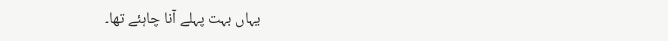یہاں بہت پہلے آنا چاہئے تھا۔